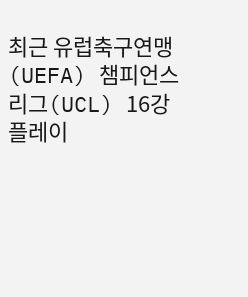최근 유럽축구연맹(UEFA) 챔피언스리그(UCL) 16강 플레이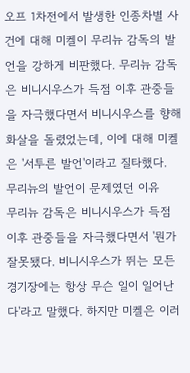오프 1차전에서 발생한 인종차별 사건에 대해 미켈이 무리뉴 감독의 발언을 강하게 비판했다. 무리뉴 감독은 비니시우스가 득점 이후 관중들을 자극했다면서 비니시우스를 향해 화살을 돌렸었는데, 이에 대해 미켈은 '서투른 발언'이라고 질타했다.
무리뉴의 발언이 문제였던 이유
무리뉴 감독은 비니시우스가 득점 이후 관중들을 자극했다면서 '뭔가 잘못됐다. 비니시우스가 뛰는 모든 경기장에는 항상 무슨 일이 일어난다'라고 말했다. 하지만 미켈은 이러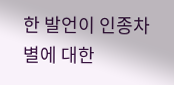한 발언이 인종차별에 대한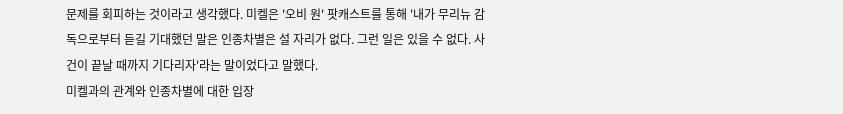문제를 회피하는 것이라고 생각했다. 미켈은 '오비 원' 팟캐스트를 통해 '내가 무리뉴 감독으로부터 듣길 기대했던 말은 인종차별은 설 자리가 없다. 그런 일은 있을 수 없다. 사건이 끝날 때까지 기다리자'라는 말이었다고 말했다.
미켈과의 관계와 인종차별에 대한 입장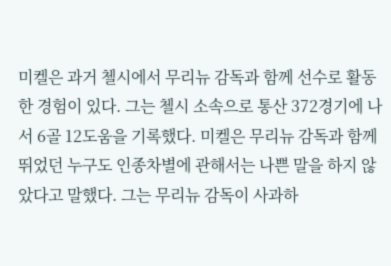미켈은 과거 첼시에서 무리뉴 감독과 함께 선수로 활동한 경험이 있다. 그는 첼시 소속으로 통산 372경기에 나서 6골 12도움을 기록했다. 미켈은 무리뉴 감독과 함께 뛰었던 누구도 인종차별에 관해서는 나쁜 말을 하지 않았다고 말했다. 그는 무리뉴 감독이 사과하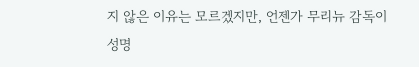지 않은 이유는 모르겠지만, 언젠가 무리뉴 감독이 성명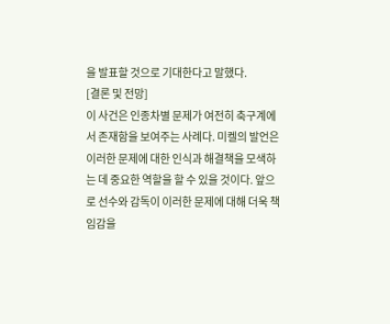을 발표할 것으로 기대한다고 말했다.
[결론 및 전망]
이 사건은 인종차별 문제가 여전히 축구계에서 존재함을 보여주는 사례다. 미켈의 발언은 이러한 문제에 대한 인식과 해결책을 모색하는 데 중요한 역할을 할 수 있을 것이다. 앞으로 선수와 감독이 이러한 문제에 대해 더욱 책임감을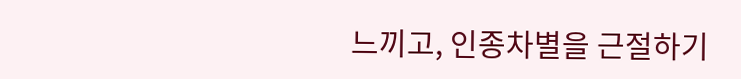느끼고, 인종차별을 근절하기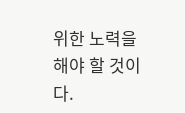위한 노력을 해야 할 것이다.